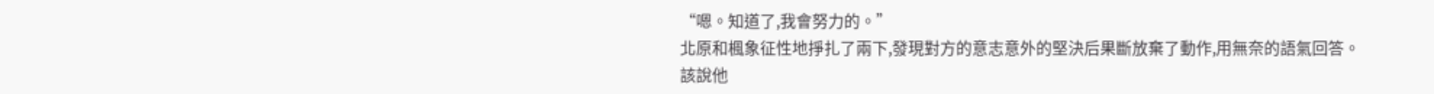“嗯。知道了,我會努力的。”
北原和楓象征性地掙扎了兩下,發現對方的意志意外的堅決后果斷放棄了動作,用無奈的語氣回答。
該說他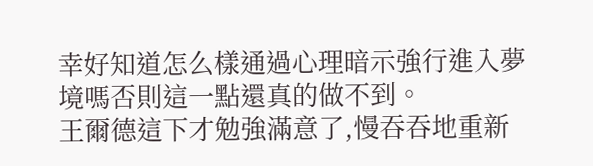幸好知道怎么樣通過心理暗示強行進入夢境嗎否則這一點還真的做不到。
王爾德這下才勉強滿意了,慢吞吞地重新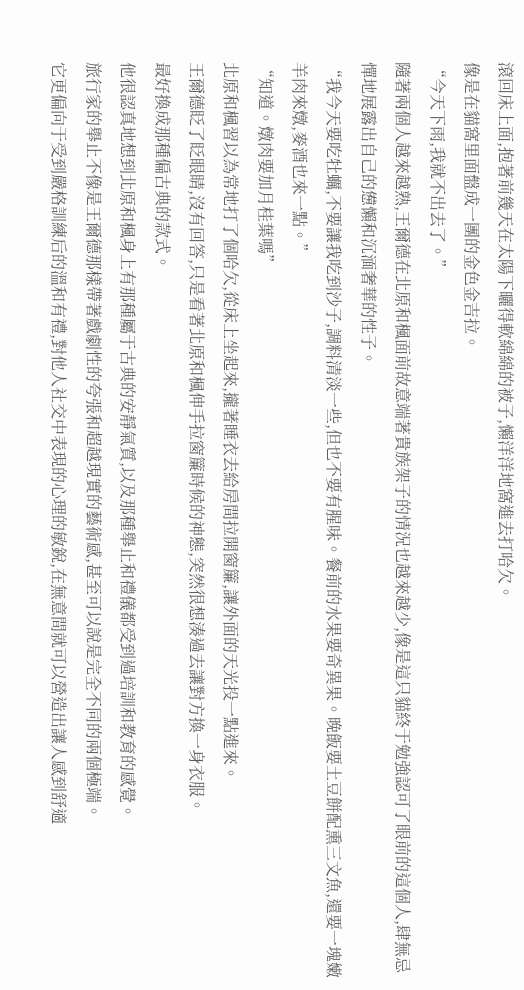滾回床上面,抱著前幾天在太陽下曬得軟綿綿的被子,懶洋洋地窩進去打哈欠。
像是在貓窩里面盤成一團的金色金吉拉。
“今天下雨,我就不出去了。”
隨著兩個人越來越熟,王爾德在北原和楓面前故意端著貴族架子的情況也越來越少,像是這只貓終于勉強認可了眼前的這個人,肆無忌憚地展露出自己的憊懶和沉湎奢華的性子。
“我今天要吃牡蠣,不要讓我吃到沙子,調料清淡一些,但也不要有腥味。餐前的水果要奇異果。晚飯要土豆餅配熏三文魚,還要一塊嫩羊肉來燉,麥酒也來一點。”
“知道。燉肉要加月桂葉嗎”
北原和楓習以為常地打了個哈欠,從床上坐起來,攏著睡衣去給房間拉開窗簾,讓外面的天光投一點進來。
王爾德眨了眨眼睛,沒有回答,只是看著北原和楓伸手拉窗簾時候的神態,突然很想湊過去讓對方換一身衣服。
最好換成那種偏古典的款式。
他很認真地想到北原和楓身上有那種屬于古典的安靜氣質,以及那種舉止和禮儀都受到過培訓和教育的感覺。
旅行家的舉止不像是王爾德那樣帶著戲劇性的夸張和超越現實的藝術感,甚至可以說是完全不同的兩個極端。
它更偏向于受到嚴格訓練后的溫和有禮,對他人社交中表現的心理的敏銳,在無意間就可以營造出讓人感到舒適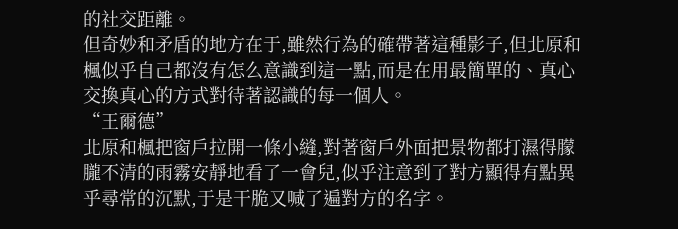的社交距離。
但奇妙和矛盾的地方在于,雖然行為的確帶著這種影子,但北原和楓似乎自己都沒有怎么意識到這一點,而是在用最簡單的、真心交換真心的方式對待著認識的每一個人。
“王爾德”
北原和楓把窗戶拉開一條小縫,對著窗戶外面把景物都打濕得朦朧不清的雨霧安靜地看了一會兒,似乎注意到了對方顯得有點異乎尋常的沉默,于是干脆又喊了遍對方的名字。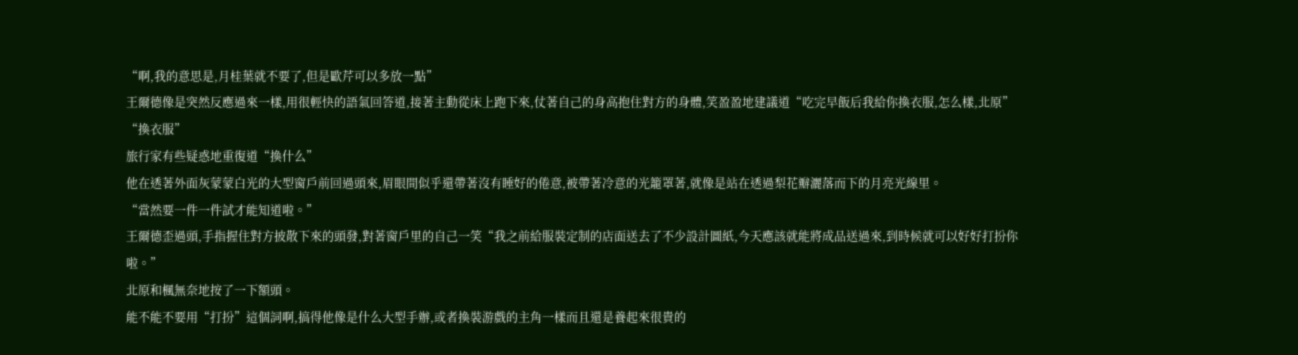“啊,我的意思是,月桂葉就不要了,但是歐芹可以多放一點”
王爾德像是突然反應過來一樣,用很輕快的語氣回答道,接著主動從床上跑下來,仗著自己的身高抱住對方的身體,笑盈盈地建議道“吃完早飯后我給你換衣服,怎么樣,北原”
“換衣服”
旅行家有些疑惑地重復道“換什么”
他在透著外面灰蒙蒙白光的大型窗戶前回過頭來,眉眼間似乎還帶著沒有睡好的倦意,被帶著冷意的光籠罩著,就像是站在透過梨花瓣灑落而下的月亮光線里。
“當然要一件一件試才能知道啦。”
王爾德歪過頭,手指握住對方披散下來的頭發,對著窗戶里的自己一笑“我之前給服裝定制的店面送去了不少設計圖紙,今天應該就能將成品送過來,到時候就可以好好打扮你啦。”
北原和楓無奈地按了一下額頭。
能不能不要用“打扮”這個詞啊,搞得他像是什么大型手辦,或者換裝游戲的主角一樣而且還是養起來很貴的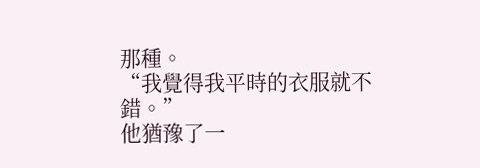那種。
“我覺得我平時的衣服就不錯。”
他猶豫了一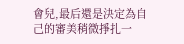會兒,最后還是決定為自己的審美稍微掙扎一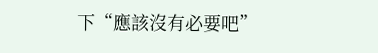下“應該沒有必要吧”